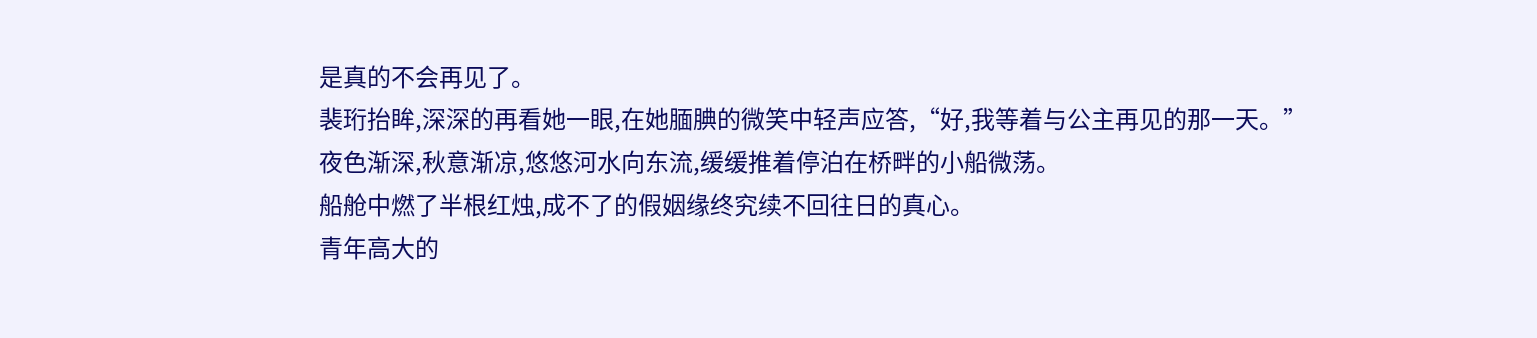是真的不会再见了。
裴珩抬眸,深深的再看她一眼,在她腼腆的微笑中轻声应答,“好,我等着与公主再见的那一天。”
夜色渐深,秋意渐凉,悠悠河水向东流,缓缓推着停泊在桥畔的小船微荡。
船舱中燃了半根红烛,成不了的假姻缘终究续不回往日的真心。
青年高大的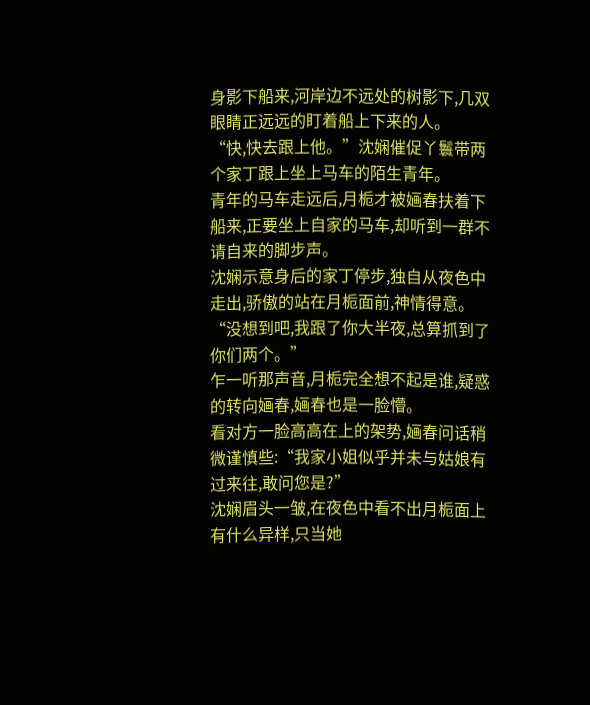身影下船来,河岸边不远处的树影下,几双眼睛正远远的盯着船上下来的人。
“快,快去跟上他。”沈娴催促丫鬟带两个家丁跟上坐上马车的陌生青年。
青年的马车走远后,月栀才被婳春扶着下船来,正要坐上自家的马车,却听到一群不请自来的脚步声。
沈娴示意身后的家丁停步,独自从夜色中走出,骄傲的站在月栀面前,神情得意。
“没想到吧,我跟了你大半夜,总算抓到了你们两个。”
乍一听那声音,月栀完全想不起是谁,疑惑的转向婳春,婳春也是一脸懵。
看对方一脸高高在上的架势,婳春问话稍微谨慎些:“我家小姐似乎并未与姑娘有过来往,敢问您是?”
沈娴眉头一皱,在夜色中看不出月栀面上有什么异样,只当她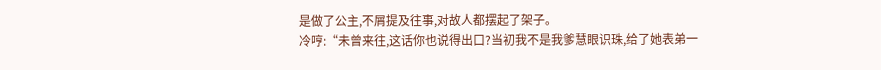是做了公主,不屑提及往事,对故人都摆起了架子。
冷哼:“未曾来往,这话你也说得出口?当初我不是我爹慧眼识珠,给了她表弟一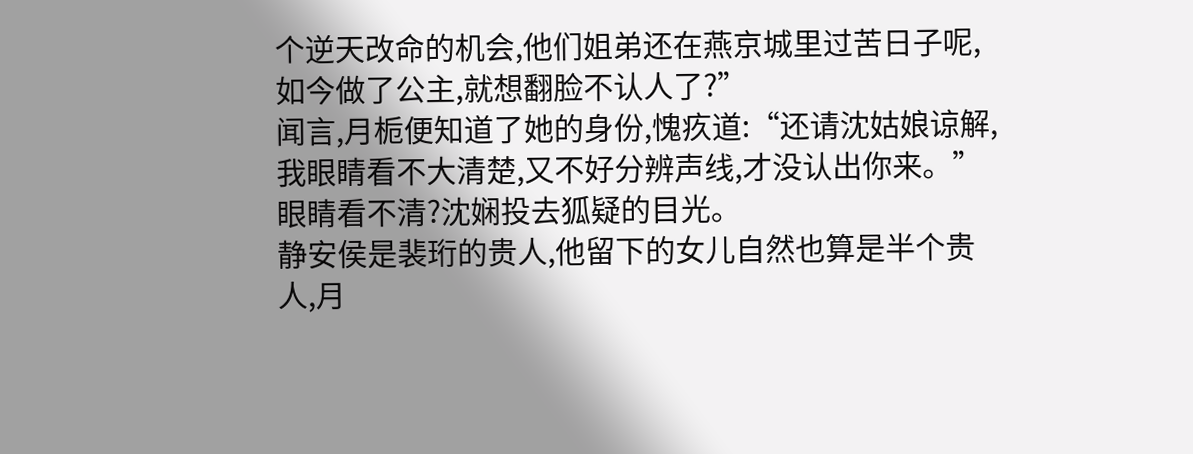个逆天改命的机会,他们姐弟还在燕京城里过苦日子呢,如今做了公主,就想翻脸不认人了?”
闻言,月栀便知道了她的身份,愧疚道:“还请沈姑娘谅解,我眼睛看不大清楚,又不好分辨声线,才没认出你来。”
眼睛看不清?沈娴投去狐疑的目光。
静安侯是裴珩的贵人,他留下的女儿自然也算是半个贵人,月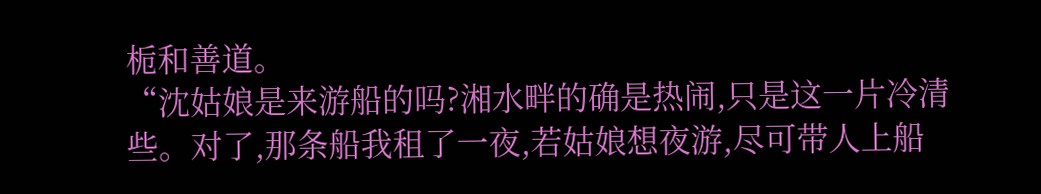栀和善道。
“沈姑娘是来游船的吗?湘水畔的确是热闹,只是这一片冷清些。对了,那条船我租了一夜,若姑娘想夜游,尽可带人上船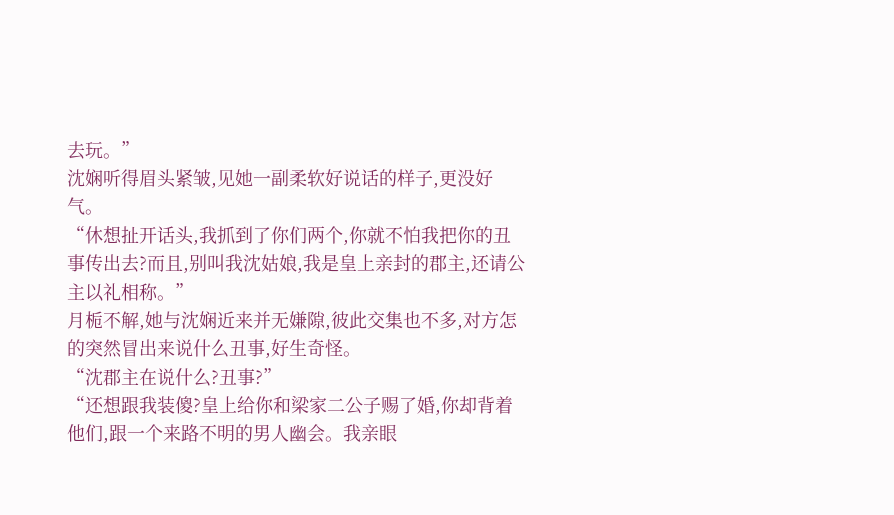去玩。”
沈娴听得眉头紧皱,见她一副柔软好说话的样子,更没好气。
“休想扯开话头,我抓到了你们两个,你就不怕我把你的丑事传出去?而且,别叫我沈姑娘,我是皇上亲封的郡主,还请公主以礼相称。”
月栀不解,她与沈娴近来并无嫌隙,彼此交集也不多,对方怎的突然冒出来说什么丑事,好生奇怪。
“沈郡主在说什么?丑事?”
“还想跟我装傻?皇上给你和梁家二公子赐了婚,你却背着他们,跟一个来路不明的男人幽会。我亲眼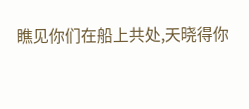瞧见你们在船上共处,天晓得你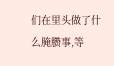们在里头做了什么腌臜事,等